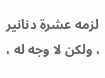لزمه عشرة دنانير ، ولكن لا وجه له ،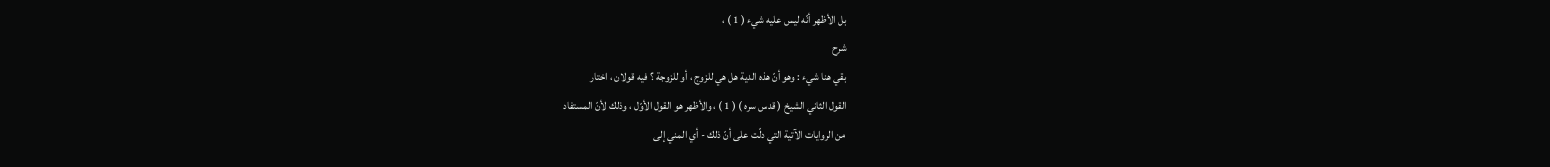بل الأظهر أنّه ليس عليه شيء ( 1 ) ،
شرح
بقي هنا شيء : وهو أنّ هذه الدية هل هي للزوج ، أو للزوجة ؟ فيه قولان ، اختار
القول الثاني الشيخ ( قدس سره ) ( 1 ) ، والأظهر هو القول الأوّل ، وذلك لأنّ المستفاد
من الروايات الآتية التي دلّت على أنّ ذلك - أي المني إلى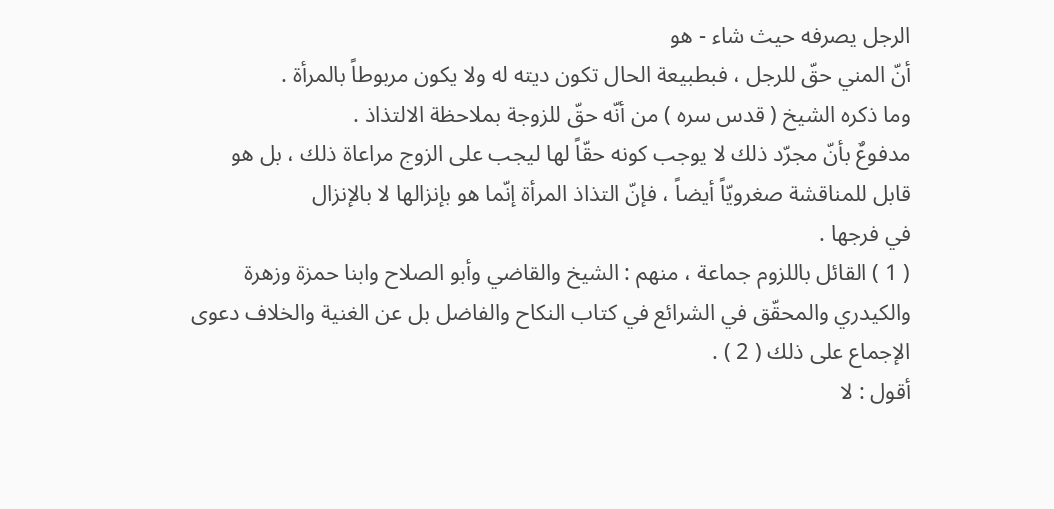الرجل يصرفه حيث شاء - هو
أنّ المني حقّ للرجل ، فبطبيعة الحال تكون ديته له ولا يكون مربوطاً بالمرأة .
وما ذكره الشيخ ( قدس سره ) من أنّه حقّ للزوجة بملاحظة الالتذاذ .
مدفوعٌ بأنّ مجرّد ذلك لا يوجب كونه حقّاً لها ليجب على الزوج مراعاة ذلك ، بل هو
قابل للمناقشة صغرويّاً أيضاً ، فإنّ التذاذ المرأة إنّما هو بإنزالها لا بالإنزال
في فرجها .
( 1 ) القائل باللزوم جماعة ، منهم : الشيخ والقاضي وأبو الصلاح وابنا حمزة وزهرة
والكيدري والمحقّق في الشرائع في كتاب النكاح والفاضل بل عن الغنية والخلاف دعوى
الإجماع على ذلك ( 2 ) .
أقول : لا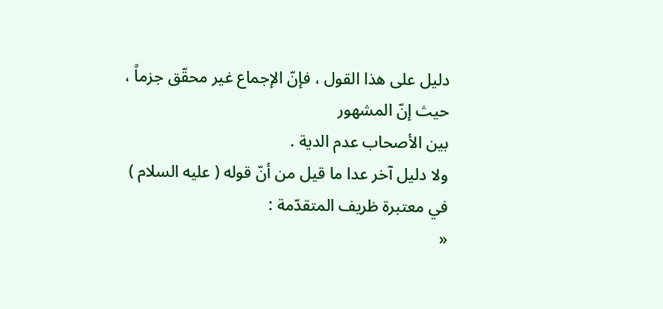دليل على هذا القول ، فإنّ الإجماع غير محقّق جزماً ، حيث إنّ المشهور
بين الأصحاب عدم الدية .
ولا دليل آخر عدا ما قيل من أنّ قوله ( عليه السلام ) في معتبرة ظريف المتقدّمة :
«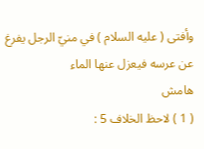وأفتى ( عليه السلام ) في منيّ الرجل يفرغ عن عرسه فيعزل عنها الماء
هامش
( 1 ) لاحظ الخلاف 5 :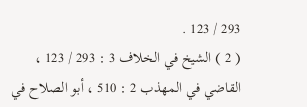293 / 123 .
( 2 ) الشيخ في الخلاف 3 : 293 / 123 ، القاضي في المهذب 2 : 510 ، أبو الصلاح في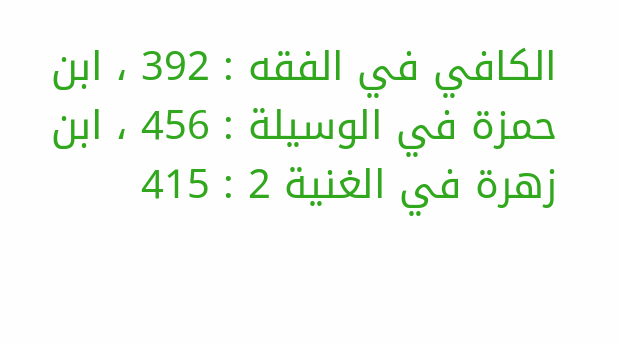الكافي في الفقه : 392 ، ابن حمزة في الوسيلة : 456 ، ابن زهرة في الغنية 2 : 415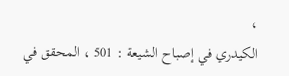،
الكيدري في إصباح الشيعة : 501 ، المحقق في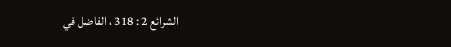الشرائع 2 : 318 ، الفاضل في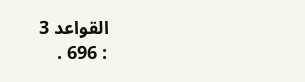القواعد 3
: 696 .